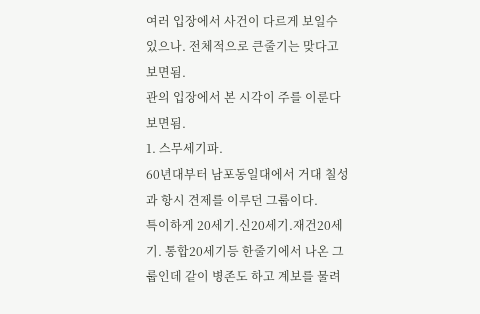여러 입장에서 사건이 다르게 보일수 있으나. 전체적으로 큰줄기는 맞다고 보면됨.
관의 입장에서 본 시각이 주를 이룬다 보면됨.
1. 스무세기파.
60년대부터 남포동일대에서 거대 칠성과 항시 견제를 이루던 그룹이다.
특이하게 20세기.신20세기.재건20세기. 통합20세기등 한줄기에서 나온 그룹인데 같이 병존도 하고 계보를 물려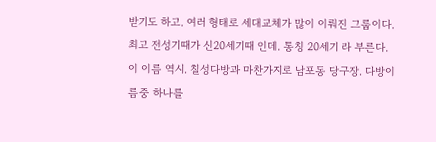받기도 하고. 여러 형태로 세대교체가 많이 이뤄진 그룹이다.
최고 전성기때가 신20세기때 인데. 통칭 20세기 라 부른다.
이 이름 역시. 칠성다방과 마찬가지로 남포동 당구장. 다방이름중 하나를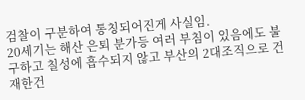검찰이 구분하여 통칭되어진게 사실임.
20세기는 해산 은퇴 분가등 여러 부침이 있음에도 불구하고 칠성에 흡수되지 않고 부산의 2대조직으로 건재한건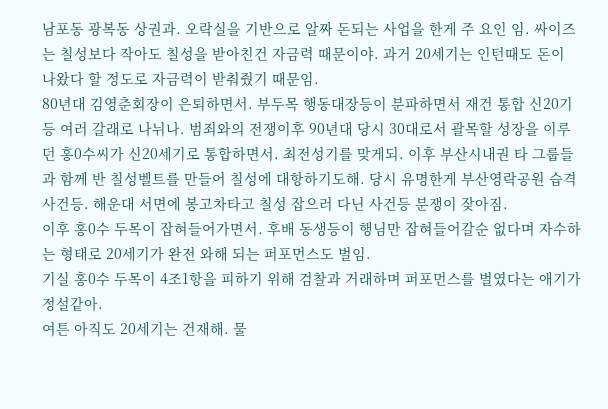남포동 광복동 상권과. 오락실을 기반으로 알짜 돈되는 사업을 한게 주 요인 임. 싸이즈는 칠성보다 작아도 칠성을 받아친건 자금력 때문이야. 과거 20세기는 인턴때도 돈이 나왔다 할 정도로 자금력이 받춰줬기 때문임.
80년대 김영춘회장이 은퇴하면서. 부두목 행동대장등이 분파하면서 재건 통합 신20기등 여러 갈래로 나뉘나. 범죄와의 전쟁이후 90년대 당시 30대로서 괄목할 성장을 이루던 홍0수씨가 신20세기로 통합하면서. 최전성기를 맞게되. 이후 부산시내권 타 그룹들과 함께 반 칠성벨트를 만들어 칠성에 대항하기도해. 당시 유명한게 부산영락공원 습격사건등. 해운대 서면에 봉고차타고 칠성 잡으러 다닌 사건등 분쟁이 잦아짐.
이후 홍0수 두목이 잡혀들어가면서. 후배 동생등이 행님만 잡혀들어갈순 없다며 자수하는 형태로 20세기가 완전 와해 되는 퍼포먼스도 벌임.
기실 홍0수 두목이 4조1항을 피하기 위해 검찰과 거래하며 퍼포먼스를 벌였다는 애기가 정설같아.
여튼 아직도 20세기는 건재해. 물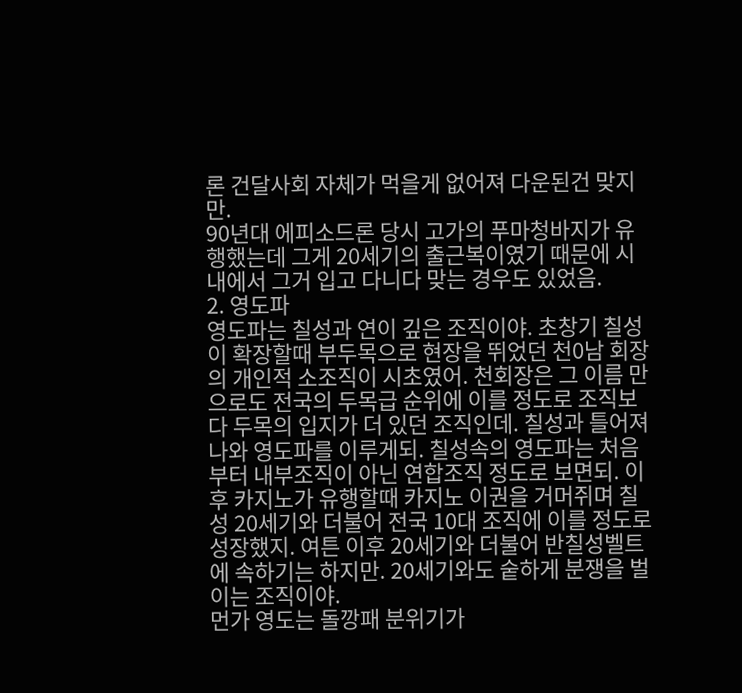론 건달사회 자체가 먹을게 없어져 다운된건 맞지만.
90년대 에피소드론 당시 고가의 푸마청바지가 유행했는데 그게 20세기의 출근복이였기 때문에 시내에서 그거 입고 다니다 맞는 경우도 있었음.
2. 영도파
영도파는 칠성과 연이 깊은 조직이야. 초창기 칠성이 확장할때 부두목으로 현장을 뛰었던 천0남 회장의 개인적 소조직이 시초였어. 천회장은 그 이름 만으로도 전국의 두목급 순위에 이를 정도로 조직보다 두목의 입지가 더 있던 조직인데. 칠성과 틀어져 나와 영도파를 이루게되. 칠성속의 영도파는 처음부터 내부조직이 아닌 연합조직 정도로 보면되. 이후 카지노가 유행할때 카지노 이권을 거머쥐며 칠성 20세기와 더불어 전국 10대 조직에 이를 정도로 성장했지. 여튼 이후 20세기와 더불어 반칠성벨트에 속하기는 하지만. 20세기와도 숱하게 분쟁을 벌이는 조직이야.
먼가 영도는 돌깡패 분위기가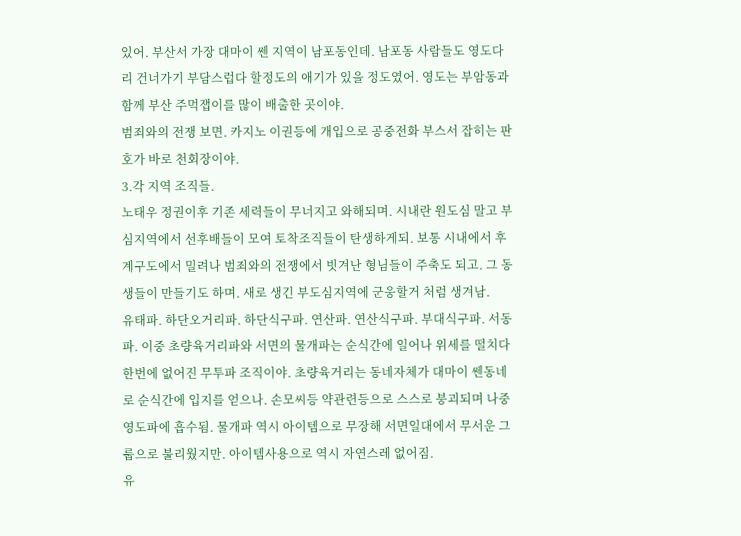있어. 부산서 가장 대마이 쎈 지역이 남포동인데. 남포동 사람들도 영도다리 건너가기 부담스럽다 할정도의 애기가 있을 정도였어. 영도는 부암동과 함께 부산 주먹잽이를 많이 배출한 곳이야.
범죄와의 전쟁 보면. 카지노 이권등에 개입으로 공중전화 부스서 잡히는 판호가 바로 천회장이야.
3.각 지역 조직들.
노태우 정권이후 기존 세력들이 무너지고 와해되며. 시내란 원도심 말고 부심지역에서 선후배들이 모여 토착조직들이 탄생하게되. 보통 시내에서 후계구도에서 밀려나 범죄와의 전쟁에서 빗겨난 형님들이 주축도 되고. 그 동생들이 만들기도 하며. 새로 생긴 부도심지역에 군웅할거 처럼 생겨남.
유태파. 하단오거리파. 하단식구파. 연산파. 연산식구파. 부대식구파. 서동파. 이중 초량육거리파와 서면의 물개파는 순식간에 일어나 위세를 떨치다 한번에 없어진 무투파 조직이야. 초량육거리는 동네자체가 대마이 쎈동네로 순식간에 입지를 얻으나. 손모씨등 약관련등으로 스스로 붕괴되며 나중 영도파에 흡수됨. 물개파 역시 아이템으로 무장해 서면일대에서 무서운 그룹으로 불리웠지만. 아이템사용으로 역시 자연스레 없어짐.
유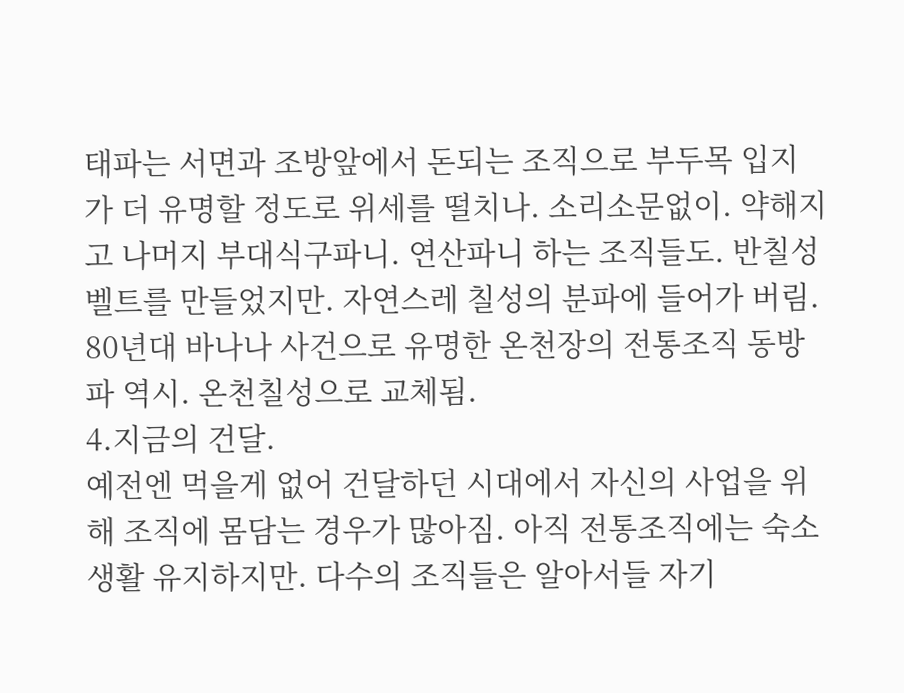태파는 서면과 조방앞에서 돈되는 조직으로 부두목 입지가 더 유명할 정도로 위세를 떨치나. 소리소문없이. 약해지고 나머지 부대식구파니. 연산파니 하는 조직들도. 반칠성벨트를 만들었지만. 자연스레 칠성의 분파에 들어가 버림. 80년대 바나나 사건으로 유명한 온천장의 전통조직 동방파 역시. 온천칠성으로 교체됨.
4.지금의 건달.
예전엔 먹을게 없어 건달하던 시대에서 자신의 사업을 위해 조직에 몸담는 경우가 많아짐. 아직 전통조직에는 숙소생활 유지하지만. 다수의 조직들은 알아서들 자기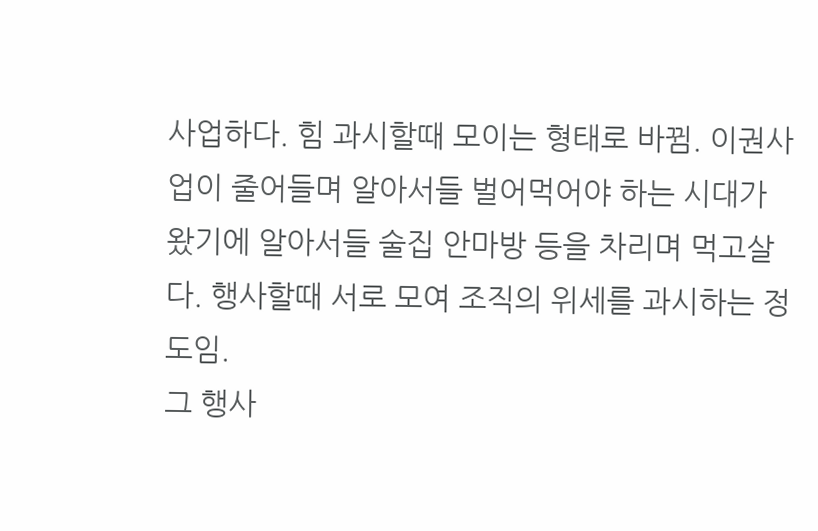사업하다. 힘 과시할때 모이는 형태로 바뀜. 이권사업이 줄어들며 알아서들 벌어먹어야 하는 시대가 왔기에 알아서들 술집 안마방 등을 차리며 먹고살다. 행사할때 서로 모여 조직의 위세를 과시하는 정도임.
그 행사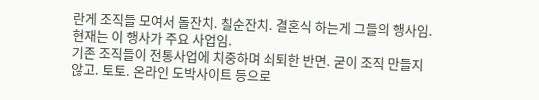란게 조직들 모여서 돌잔치. 칠순잔치. 결혼식 하는게 그들의 행사임. 현재는 이 행사가 주요 사업임.
기존 조직들이 전통사업에 치중하며 쇠퇴한 반면. 굳이 조직 만들지 않고. 토토. 온라인 도박사이트 등으로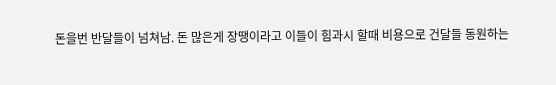돈을번 반달들이 넘쳐남. 돈 많은게 장땡이라고 이들이 힘과시 할때 비용으로 건달들 동원하는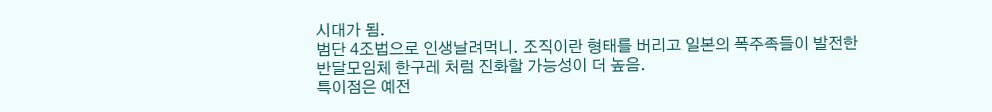시대가 됨.
범단 4조법으로 인생날려먹니. 조직이란 형태를 버리고 일본의 폭주족들이 발전한 반달모임체 한구레 처럼 진화할 가능성이 더 높음.
특이점은 예전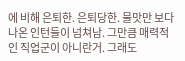에 비해 은퇴한. 은퇴당한. 물맛만 보다 나온 인턴들이 넘쳐남. 그만큼 매력적인 직업군이 아니란거. 그래도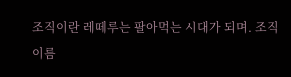조직이란 레떼루는 팔아먹는 시대가 되며. 조직이름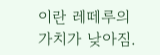이란 레떼루의 가치가 낮아짐.